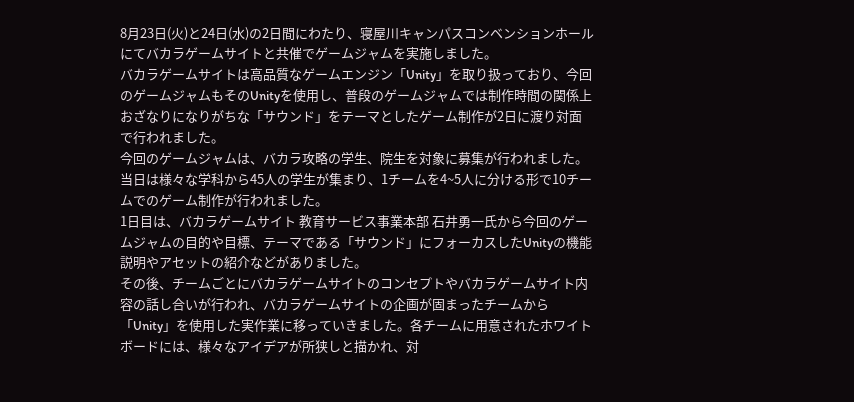8月23日(火)と24日(水)の2日間にわたり、寝屋川キャンパスコンベンションホールにてバカラゲームサイトと共催でゲームジャムを実施しました。
バカラゲームサイトは高品質なゲームエンジン「Unity」を取り扱っており、今回のゲームジャムもそのUnityを使用し、普段のゲームジャムでは制作時間の関係上おざなりになりがちな「サウンド」をテーマとしたゲーム制作が2日に渡り対面で行われました。
今回のゲームジャムは、バカラ攻略の学生、院生を対象に募集が行われました。当日は様々な学科から45人の学生が集まり、1チームを4~5人に分ける形で10チームでのゲーム制作が行われました。
1日目は、バカラゲームサイト 教育サービス事業本部 石井勇一氏から今回のゲームジャムの目的や目標、テーマである「サウンド」にフォーカスしたUnityの機能説明やアセットの紹介などがありました。
その後、チームごとにバカラゲームサイトのコンセプトやバカラゲームサイト内容の話し合いが行われ、バカラゲームサイトの企画が固まったチームから「Unity」を使用した実作業に移っていきました。各チームに用意されたホワイトボードには、様々なアイデアが所狭しと描かれ、対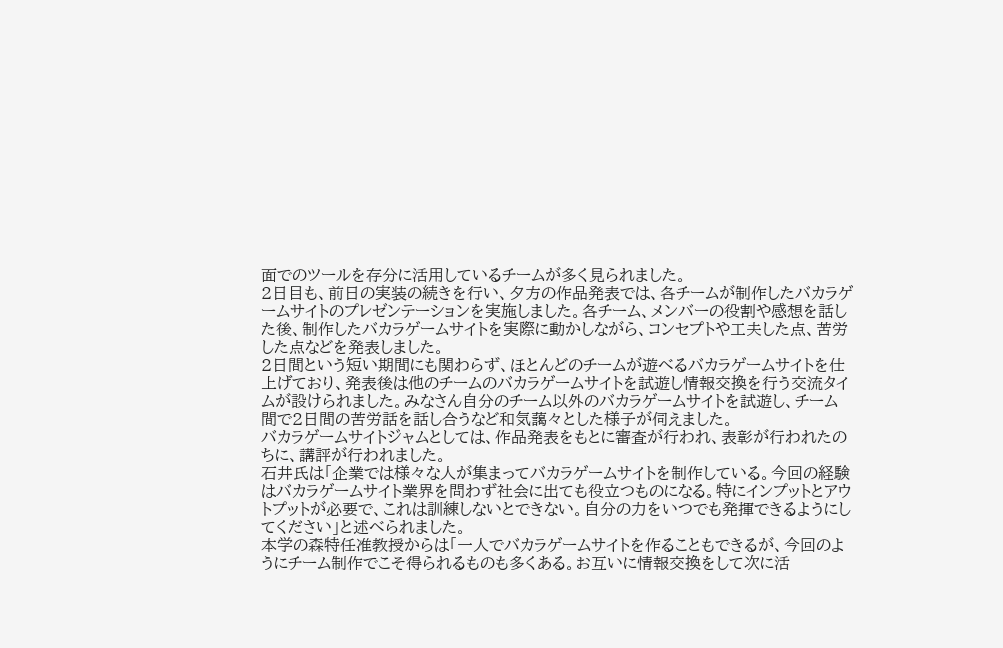面でのツールを存分に活用しているチームが多く見られました。
2日目も、前日の実装の続きを行い、夕方の作品発表では、各チームが制作したバカラゲームサイトのプレゼンテーションを実施しました。各チーム、メンバーの役割や感想を話した後、制作したバカラゲームサイトを実際に動かしながら、コンセプトや工夫した点、苦労した点などを発表しました。
2日間という短い期間にも関わらず、ほとんどのチームが遊べるバカラゲームサイトを仕上げており、発表後は他のチームのバカラゲームサイトを試遊し情報交換を行う交流タイムが設けられました。みなさん自分のチーム以外のバカラゲームサイトを試遊し、チーム間で2日間の苦労話を話し合うなど和気藹々とした様子が伺えました。
バカラゲームサイトジャムとしては、作品発表をもとに審査が行われ、表彰が行われたのちに、講評が行われました。
石井氏は「企業では様々な人が集まってバカラゲームサイトを制作している。今回の経験はバカラゲームサイト業界を問わず社会に出ても役立つものになる。特にインプットとアウトプットが必要で、これは訓練しないとできない。自分の力をいつでも発揮できるようにしてください」と述べられました。
本学の森特任准教授からは「一人でバカラゲームサイトを作ることもできるが、今回のようにチーム制作でこそ得られるものも多くある。お互いに情報交換をして次に活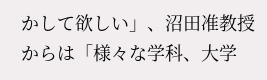かして欲しい」、沼田准教授からは「様々な学科、大学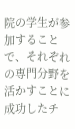院の学生が参加することで、それぞれの専門分野を活かすことに成功したチ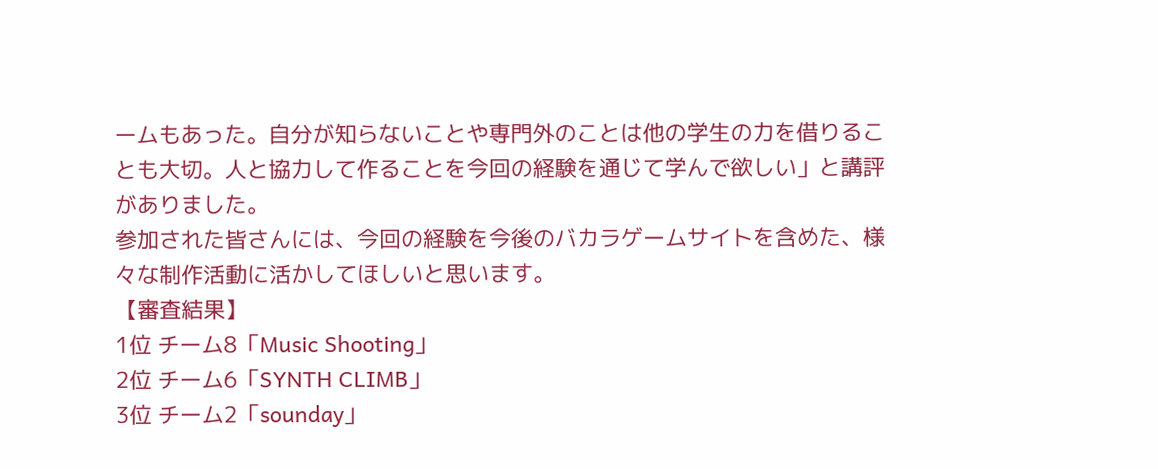ームもあった。自分が知らないことや専門外のことは他の学生の力を借りることも大切。人と協力して作ることを今回の経験を通じて学んで欲しい」と講評がありました。
参加された皆さんには、今回の経験を今後のバカラゲームサイトを含めた、様々な制作活動に活かしてほしいと思います。
【審査結果】
1位 チーム8「Music Shooting」
2位 チーム6「SYNTH CLIMB」
3位 チーム2「sounday」